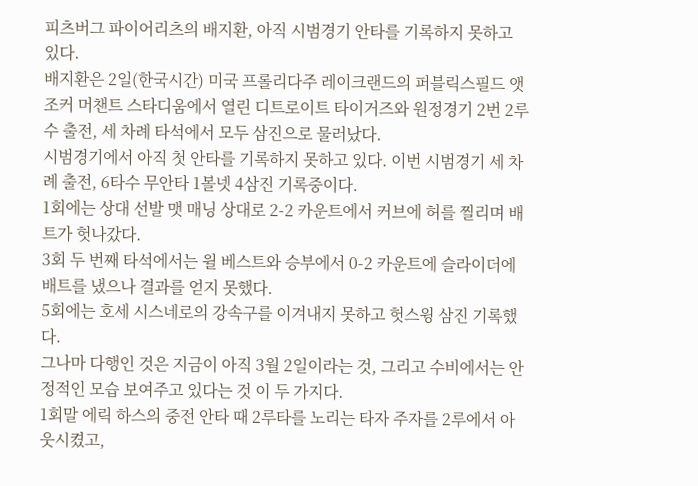피츠버그 파이어리츠의 배지환, 아직 시범경기 안타를 기록하지 못하고 있다.
배지환은 2일(한국시간) 미국 프롤리다주 레이크랜드의 퍼블릭스필드 앳 조커 머챈트 스타디움에서 열린 디트로이트 타이거즈와 원정경기 2번 2루수 출전, 세 차례 타석에서 모두 삼진으로 물러났다.
시범경기에서 아직 첫 안타를 기록하지 못하고 있다. 이번 시범경기 세 차례 출전, 6타수 무안타 1볼넷 4삼진 기록중이다.
1회에는 상대 선발 맷 매닝 상대로 2-2 카운트에서 커브에 허를 찔리며 배트가 헛나갔다.
3회 두 번째 타석에서는 윌 베스트와 승부에서 0-2 카운트에 슬라이더에 배트를 냈으나 결과를 얻지 못했다.
5회에는 호세 시스네로의 강속구를 이겨내지 못하고 헛스윙 삼진 기록했다.
그나마 다행인 것은 지금이 아직 3월 2일이라는 것, 그리고 수비에서는 안정적인 모습 보여주고 있다는 것 이 두 가지다.
1회말 에릭 하스의 중전 안타 때 2루타를 노리는 타자 주자를 2루에서 아웃시켰고,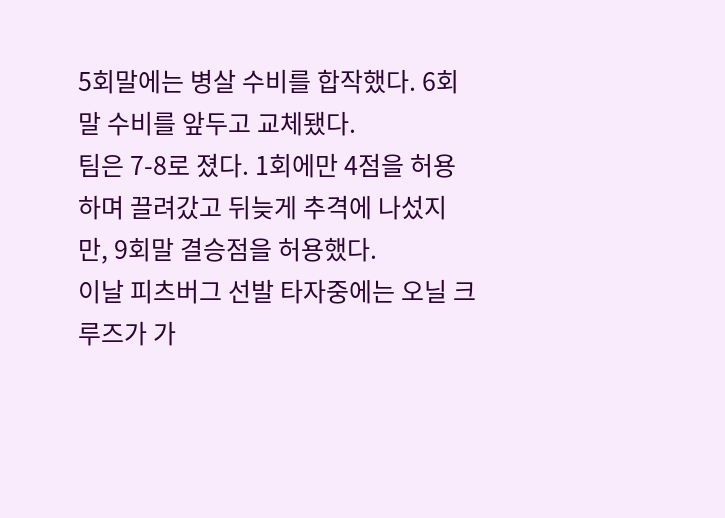5회말에는 병살 수비를 합작했다. 6회말 수비를 앞두고 교체됐다.
팀은 7-8로 졌다. 1회에만 4점을 허용하며 끌려갔고 뒤늦게 추격에 나섰지만, 9회말 결승점을 허용했다.
이날 피츠버그 선발 타자중에는 오닐 크루즈가 가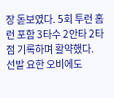장 돋보였다. 5회 투런 홈런 포함 3타수 2안타 2타점 기록하며 활약했다.
선발 요한 오비에도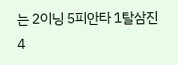는 2이닝 5피안타 1탈삼진 4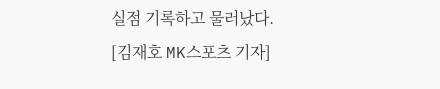실점 기록하고 물러났다.
[김재호 MK스포츠 기자]